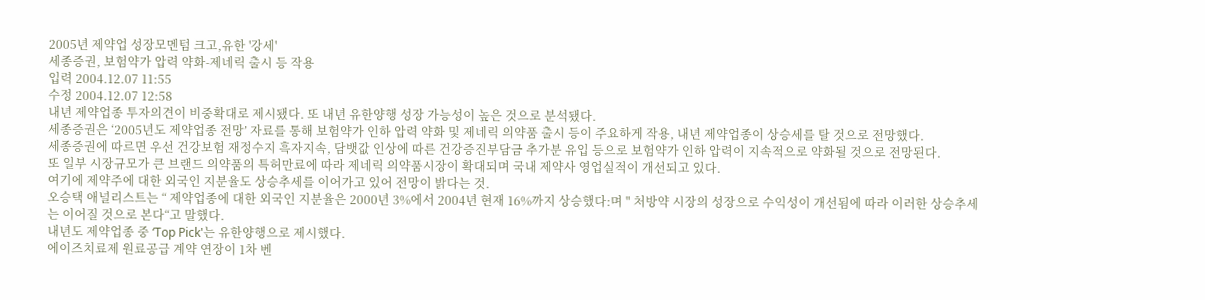2005년 제약업 성장모멘텀 크고,유한 '강세'
세종증권, 보험약가 압력 약화-제네릭 출시 등 작용
입력 2004.12.07 11:55
수정 2004.12.07 12:58
내년 제약업종 투자의견이 비중확대로 제시됐다. 또 내년 유한양행 성장 가능성이 높은 것으로 분석됐다.
세종증권은 ‘2005년도 제약업종 전망’ 자료를 통해 보험약가 인하 압력 약화 및 제네릭 의약품 출시 등이 주요하게 작용, 내년 제약업종이 상승세를 탈 것으로 전망했다.
세종증권에 따르면 우선 건강보험 재정수지 흑자지속, 담뱃값 인상에 따른 건강증진부담금 추가분 유입 등으로 보험약가 인하 압력이 지속적으로 약화될 것으로 전망된다.
또 일부 시장규모가 큰 브랜드 의약품의 특허만료에 따라 제네릭 의약품시장이 확대되며 국내 제약사 영업실적이 개선되고 있다.
여기에 제약주에 대한 외국인 지분율도 상승추세를 이어가고 있어 전망이 밝다는 것.
오승택 애널리스트는 “ 제약업종에 대한 외국인 지분율은 2000년 3%에서 2004년 현재 16%까지 상승했다:며 " 처방약 시장의 성장으로 수익성이 개선됨에 따라 이러한 상승추세는 이어질 것으로 본다“고 말했다.
내년도 제약업종 중 ‘Top Pick'는 유한양행으로 제시했다.
에이즈치료제 원료공급 계약 연장이 1차 벤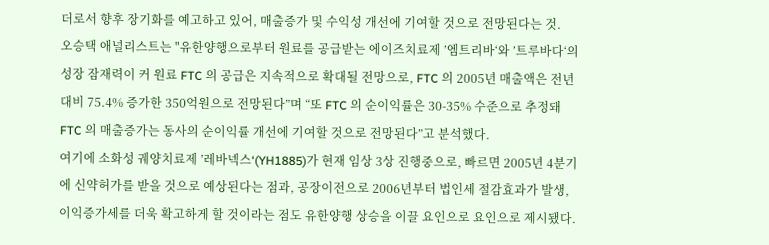더로서 향후 장기화를 예고하고 있어, 매출증가 및 수익성 개선에 기여할 것으로 전망된다는 것.
오승택 애널리스트는 "유한양행으로부터 원료를 공급받는 에이즈치료제 ’엠트리바‘와 ’트루바다‘의 성장 잠재력이 커 원료 FTC 의 공급은 지속적으로 확대될 전망으로, FTC 의 2005년 매출액은 전년대비 75.4% 증가한 350억원으로 전망된다”며 “또 FTC 의 순이익률은 30-35% 수준으로 추정돼 FTC 의 매출증가는 동사의 순이익률 개선에 기여할 것으로 전망된다”고 분석했다.
여기에 소화성 궤양치료제 ’레바넥스‘(YH1885)가 현재 임상 3상 진행중으로, 빠르면 2005년 4분기에 신약허가를 받을 것으로 예상된다는 점과, 공장이전으로 2006년부터 법인세 절감효과가 발생, 이익증가세를 더욱 확고하게 할 것이라는 점도 유한양행 상승을 이끌 요인으로 요인으로 제시됐다.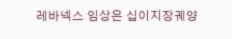레바넥스 임상은 십이지장궤양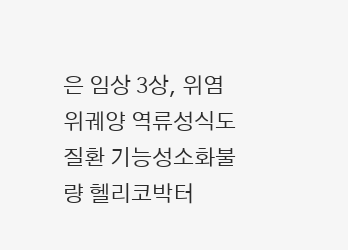은 임상 3상, 위염 위궤양 역류성식도질환 기능성소화불량 헬리코박터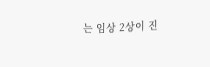는 임상 2상이 진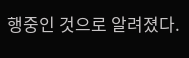행중인 것으로 알려졌다.